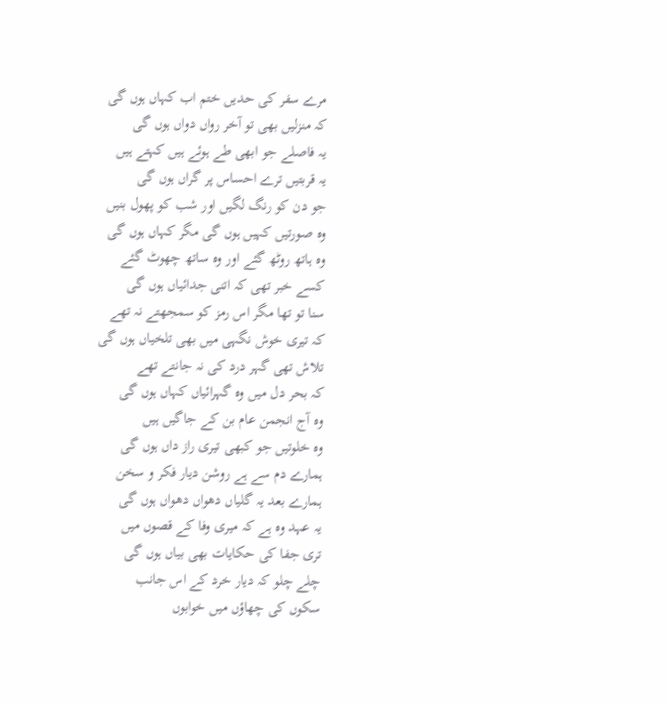مرے سفر کی حدیں ختم اب کہاں ہوں گی
کہ منزلیں بھی تو آخر رواں دواں ہوں گی
یہ فاصلے جو ابھی طے ہوئے ہیں کہتے ہیں
یہ قربتیں ترے احساس پر گراں ہوں گی
جو دن کو رنگ لگیں اور شب کو پھول بنیں
وہ صورتیں کہیں ہوں گی مگر کہاں ہوں گی
وہ ہاتھ روٹھ گئے اور وہ ساتھ چھوٹ گئے
کسے خبر تھی کہ اتنی جدائیاں ہوں گی
سنا تو تھا مگر اس رمز کو سمجھتے نہ تھے
کہ تیری خوش نگہی میں بھی تلخیاں ہوں گی
تلاش تھی گہر درد کی نہ جانتے تھے
کہ بحر دل میں وہ گہرائیاں کہاں ہوں گی
وہ آج انجمن عام بن کے جاگیں ہیں
وہ خلوتیں جو کبھی تیری راز داں ہوں گی
ہمارے دم سے ہے روشن دیار فکر و سخن
ہمارے بعد یہ گلیاں دھواں دھواں ہوں گی
یہ عہد وہ ہے کہ میری وفا کے قصوں میں
تری جفا کی حکایات بھی بیاں ہوں گی
چلے چلو کہ دیار خرد کے اس جانب
سکوں کی چھاؤں میں خوابوں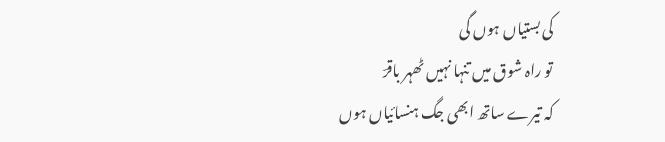کی بستیاں ہوں گی
تو راہ شوق میں تنہا نہیں ٹھہر باقرؔ
کہ تیرے ساتھ ابھی جگ ہنسائیاں ہوں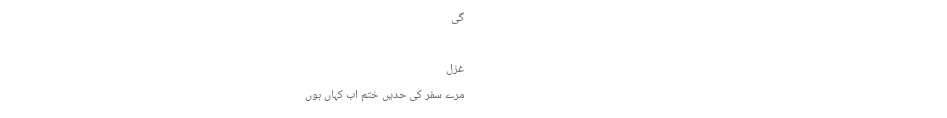گی

غزل
مرے سفر کی حدیں ختم اب کہاں ہوں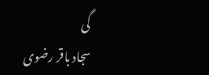گی
سجاد باقر رضوی